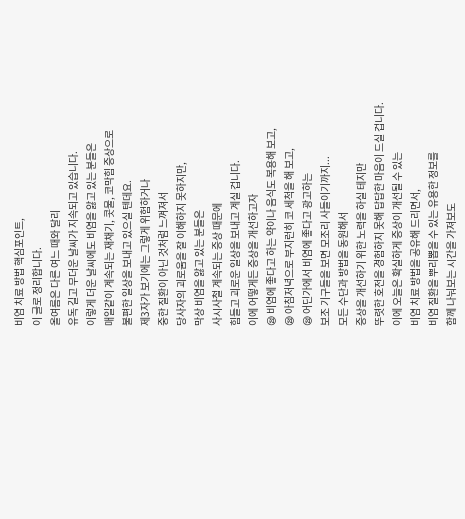비염 치료 방법 핵심포인트,
이 글로 정리합니다.
올여름은 다른 여느 때와 달리
유독 길고 무더운 날씨가 지속되고 있습니다.
이렇게 더운 날씨에도 비염을 앓고 있는 분들은
매일같이 계속되는 재채기, 콧물, 코막힘 증상으로
불편한 일상을 보내고 있으실 텐데요.
제3자가 보기에는 그렇게 위험하거나
중한 질환이 아닌 것처럼 느껴져서
당사자의 괴로움을 잘 이해하지 못하지만,
막상 비염을 앓고 있는 분들은
사시사철 계속되는 증상 때문에
힘들고 괴로운 일상을 보내고 계실 겁니다.
이에 어떻게든 증상을 개선하고자
😪 비염에 좋다고 하는 약이나 음식도 복용해 보고,
😪 아침저녁으로 부지런히 코 세척을 해 보고,
😪 어딘가에서 비염에 좋다고 광고하는
보조 기구들을 보면 모조리 사들이기까지...
모든 수단과 방법을 동원해서
증상을 개선하기 위한 노력을 하실 테지만
뚜렷한 호전을 경험하지 못해 답답한 마음이 드실 겁니다.
이에 오늘은 확실하게 증상이 개선될 수 있는
비염 치료 방법을 공유해 드리면서,
비염 질환을 뿌리뽑을 수 있는 유용한 정보를
함께 나눠보는 시간을 가져보도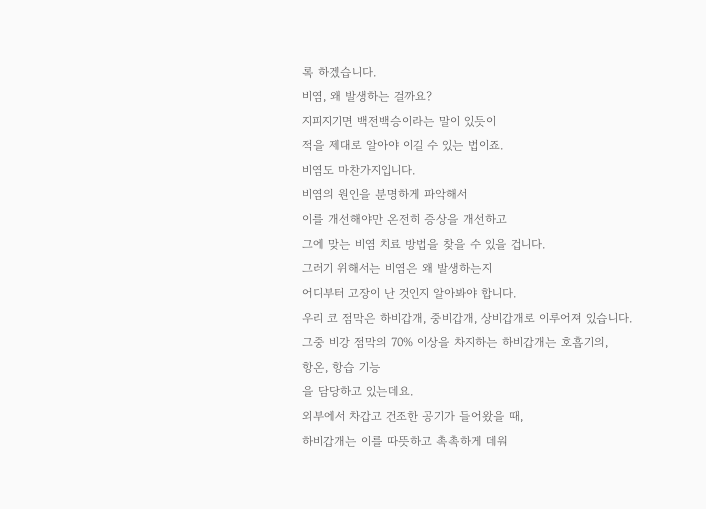록 하겠습니다.
비염, 왜 발생하는 걸까요?
지피지기면 백전백승이라는 말이 있듯이
적을 제대로 알아야 이길 수 있는 법이죠.
비염도 마찬가지입니다.
비염의 원인을 분명하게 파악해서
이를 개선해야만 온전히 증상을 개선하고
그에 맞는 비염 치료 방법을 찾을 수 있을 겁니다.
그러기 위해서는 비염은 왜 발생하는지
어디부터 고장이 난 것인지 알아봐야 합니다.
우리 코 점막은 하비갑개, 중비갑개, 상비갑개로 이루어져 있습니다.
그중 비강 점막의 70% 이상을 차지하는 하비갑개는 호흡기의,
항온, 항습 기능
을 담당하고 있는데요.
외부에서 차갑고 건조한 공기가 들어왔을 때,
하비갑개는 이를 따뜻하고 촉촉하게 데워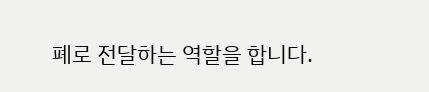폐로 전달하는 역할을 합니다.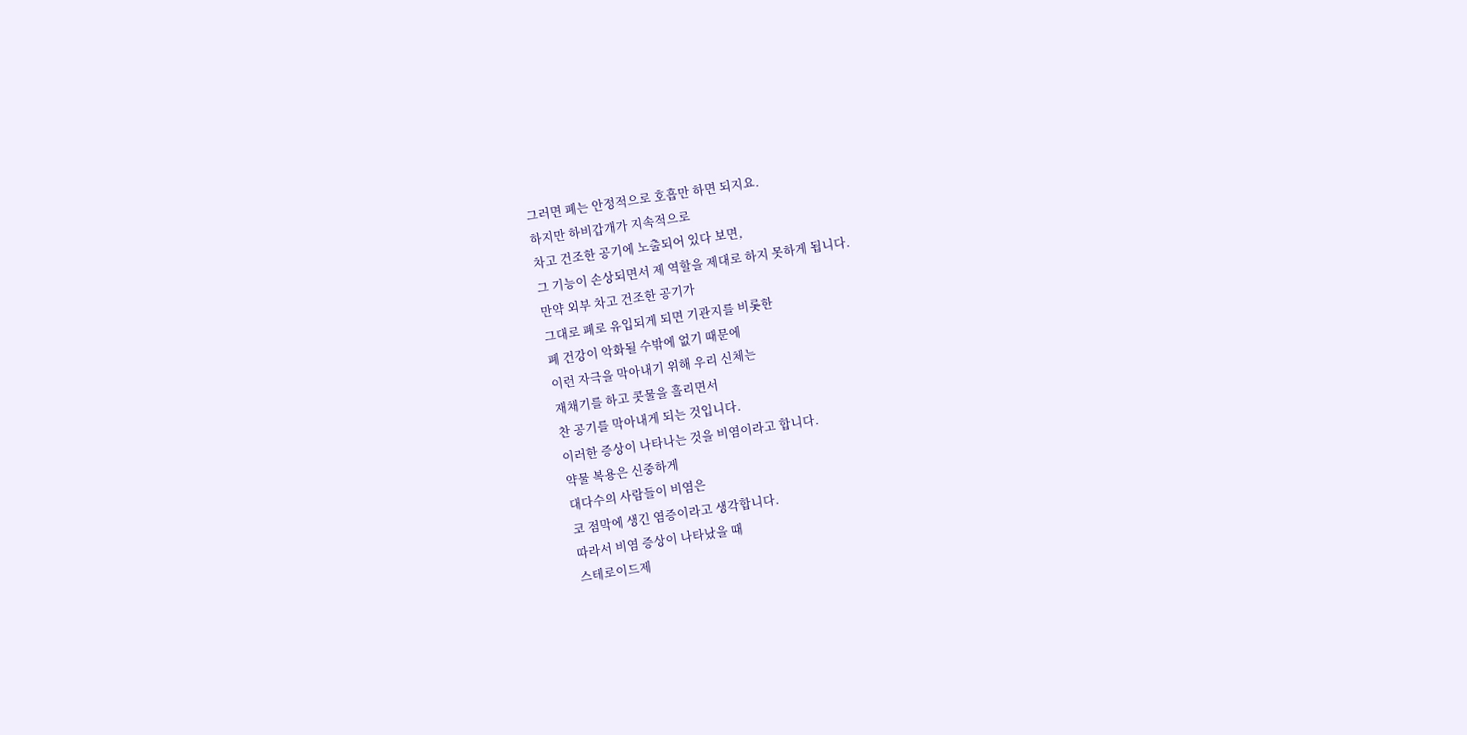그러면 폐는 안정적으로 호흡만 하면 되지요.
하지만 하비갑개가 지속적으로
차고 건조한 공기에 노출되어 있다 보면,
그 기능이 손상되면서 제 역할을 제대로 하지 못하게 됩니다.
만약 외부 차고 건조한 공기가
그대로 폐로 유입되게 되면 기관지를 비롯한
폐 건강이 악화될 수밖에 없기 때문에
이런 자극을 막아내기 위해 우리 신체는
재채기를 하고 콧물을 흘리면서
찬 공기를 막아내게 되는 것입니다.
이러한 증상이 나타나는 것을 비염이라고 합니다.
약물 복용은 신중하게
대다수의 사람들이 비염은
코 점막에 생긴 염증이라고 생각합니다.
따라서 비염 증상이 나타났을 때
스테로이드제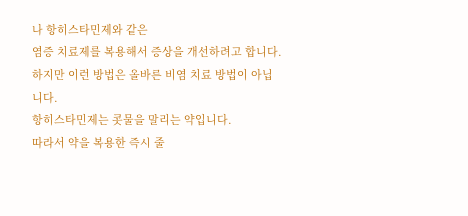나 항히스타민제와 같은
염증 치료제를 복용해서 증상을 개선하려고 합니다.
하지만 이런 방법은 올바른 비염 치료 방법이 아닙니다.
항히스타민제는 콧물을 말리는 약입니다.
따라서 약을 복용한 즉시 줄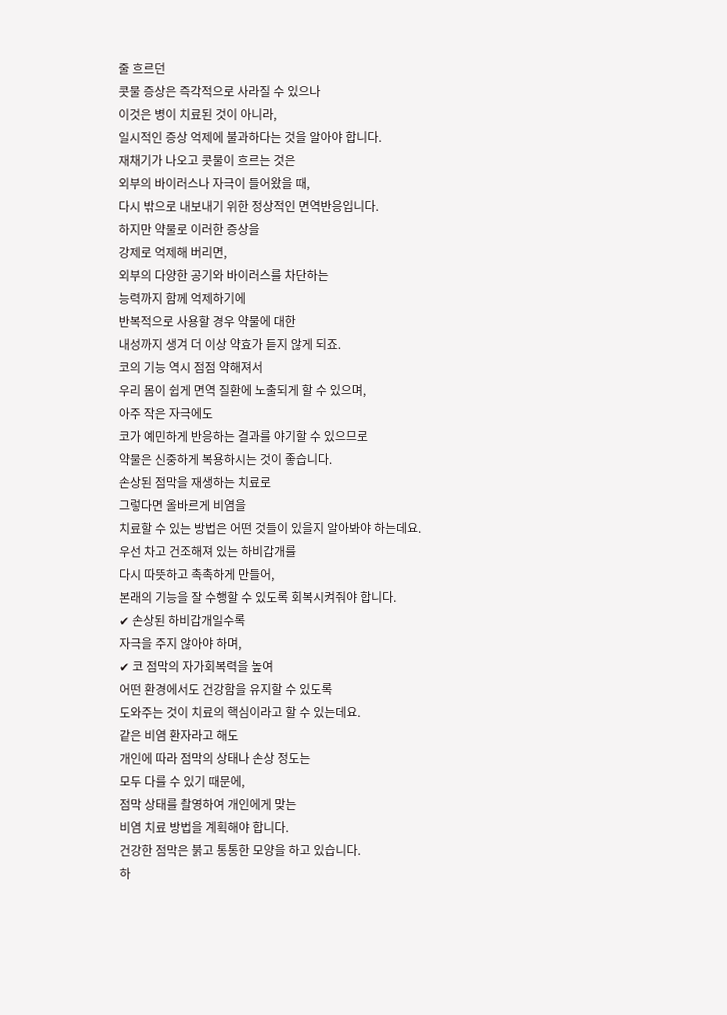줄 흐르던
콧물 증상은 즉각적으로 사라질 수 있으나
이것은 병이 치료된 것이 아니라,
일시적인 증상 억제에 불과하다는 것을 알아야 합니다.
재채기가 나오고 콧물이 흐르는 것은
외부의 바이러스나 자극이 들어왔을 때,
다시 밖으로 내보내기 위한 정상적인 면역반응입니다.
하지만 약물로 이러한 증상을
강제로 억제해 버리면,
외부의 다양한 공기와 바이러스를 차단하는
능력까지 함께 억제하기에
반복적으로 사용할 경우 약물에 대한
내성까지 생겨 더 이상 약효가 듣지 않게 되죠.
코의 기능 역시 점점 약해져서
우리 몸이 쉽게 면역 질환에 노출되게 할 수 있으며,
아주 작은 자극에도
코가 예민하게 반응하는 결과를 야기할 수 있으므로
약물은 신중하게 복용하시는 것이 좋습니다.
손상된 점막을 재생하는 치료로
그렇다면 올바르게 비염을
치료할 수 있는 방법은 어떤 것들이 있을지 알아봐야 하는데요.
우선 차고 건조해져 있는 하비갑개를
다시 따뜻하고 촉촉하게 만들어,
본래의 기능을 잘 수행할 수 있도록 회복시켜줘야 합니다.
✔ 손상된 하비갑개일수록
자극을 주지 않아야 하며,
✔ 코 점막의 자가회복력을 높여
어떤 환경에서도 건강함을 유지할 수 있도록
도와주는 것이 치료의 핵심이라고 할 수 있는데요.
같은 비염 환자라고 해도
개인에 따라 점막의 상태나 손상 정도는
모두 다를 수 있기 때문에,
점막 상태를 촬영하여 개인에게 맞는
비염 치료 방법을 계획해야 합니다.
건강한 점막은 붉고 통통한 모양을 하고 있습니다.
하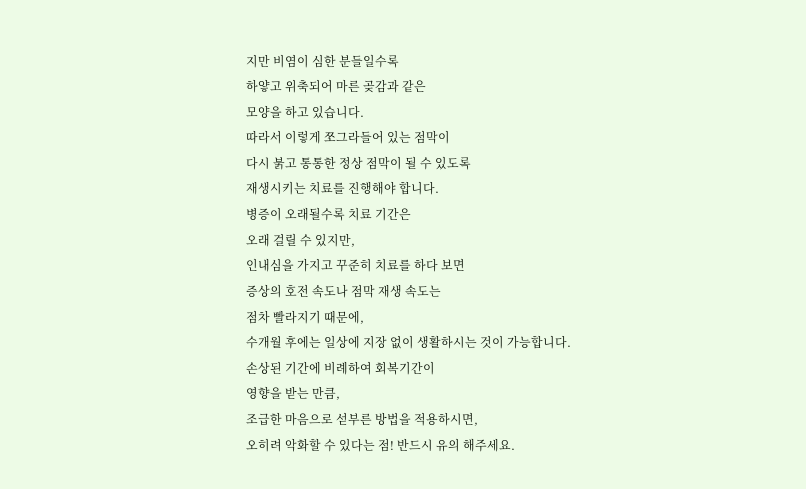지만 비염이 심한 분들일수록
하얗고 위축되어 마른 곶감과 같은
모양을 하고 있습니다.
따라서 이렇게 쪼그라들어 있는 점막이
다시 붉고 통통한 정상 점막이 될 수 있도록
재생시키는 치료를 진행해야 합니다.
병증이 오래될수록 치료 기간은
오래 걸릴 수 있지만,
인내심을 가지고 꾸준히 치료를 하다 보면
증상의 호전 속도나 점막 재생 속도는
점차 빨라지기 때문에,
수개월 후에는 일상에 지장 없이 생활하시는 것이 가능합니다.
손상된 기간에 비례하여 회복기간이
영향을 받는 만큼,
조급한 마음으로 섣부른 방법을 적용하시면,
오히려 악화할 수 있다는 점! 반드시 유의 해주세요.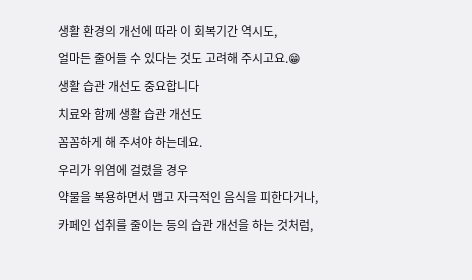생활 환경의 개선에 따라 이 회복기간 역시도,
얼마든 줄어들 수 있다는 것도 고려해 주시고요.😁
생활 습관 개선도 중요합니다
치료와 함께 생활 습관 개선도
꼼꼼하게 해 주셔야 하는데요.
우리가 위염에 걸렸을 경우
약물을 복용하면서 맵고 자극적인 음식을 피한다거나,
카페인 섭취를 줄이는 등의 습관 개선을 하는 것처럼,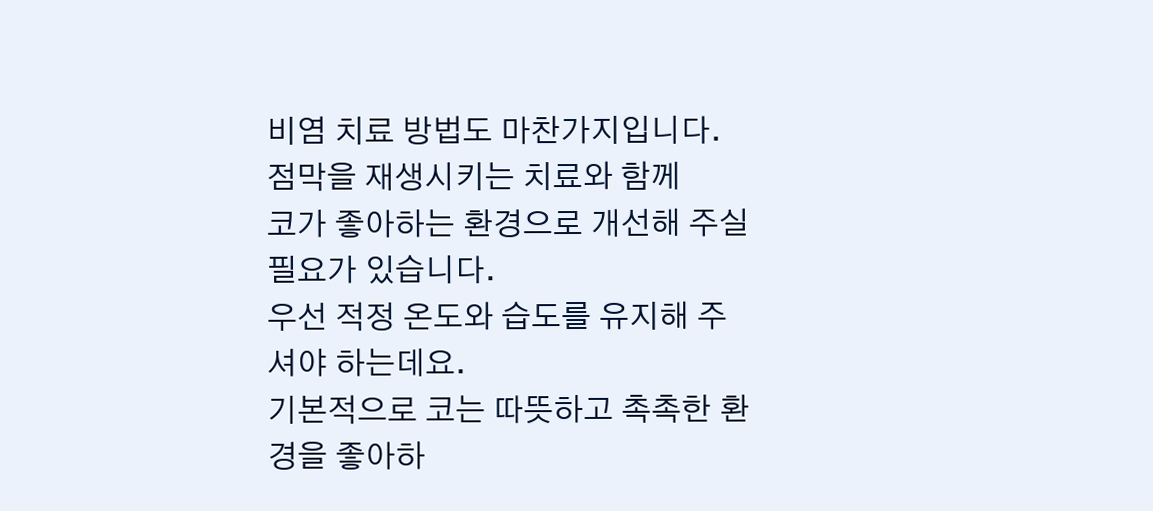비염 치료 방법도 마찬가지입니다.
점막을 재생시키는 치료와 함께
코가 좋아하는 환경으로 개선해 주실 필요가 있습니다.
우선 적정 온도와 습도를 유지해 주셔야 하는데요.
기본적으로 코는 따뜻하고 촉촉한 환경을 좋아하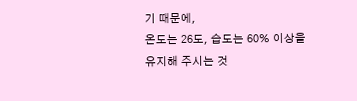기 때문에,
온도는 26도, 습도는 60% 이상을
유지해 주시는 것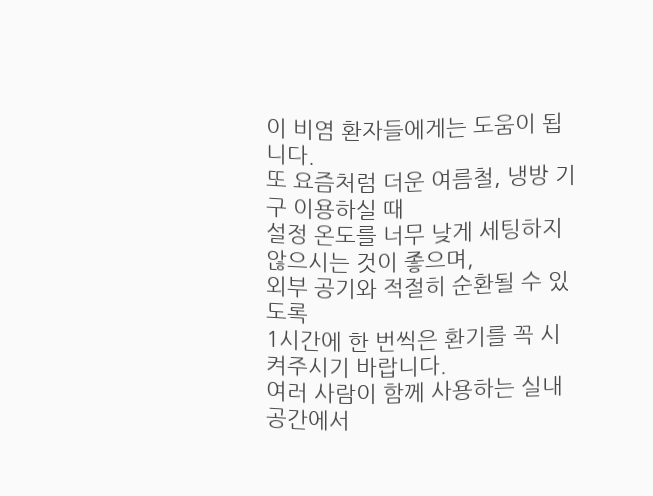이 비염 환자들에게는 도움이 됩니다.
또 요즘처럼 더운 여름철, 냉방 기구 이용하실 때
설정 온도를 너무 낮게 세팅하지 않으시는 것이 좋으며,
외부 공기와 적절히 순환될 수 있도록
1시간에 한 번씩은 환기를 꼭 시켜주시기 바랍니다.
여러 사람이 함께 사용하는 실내 공간에서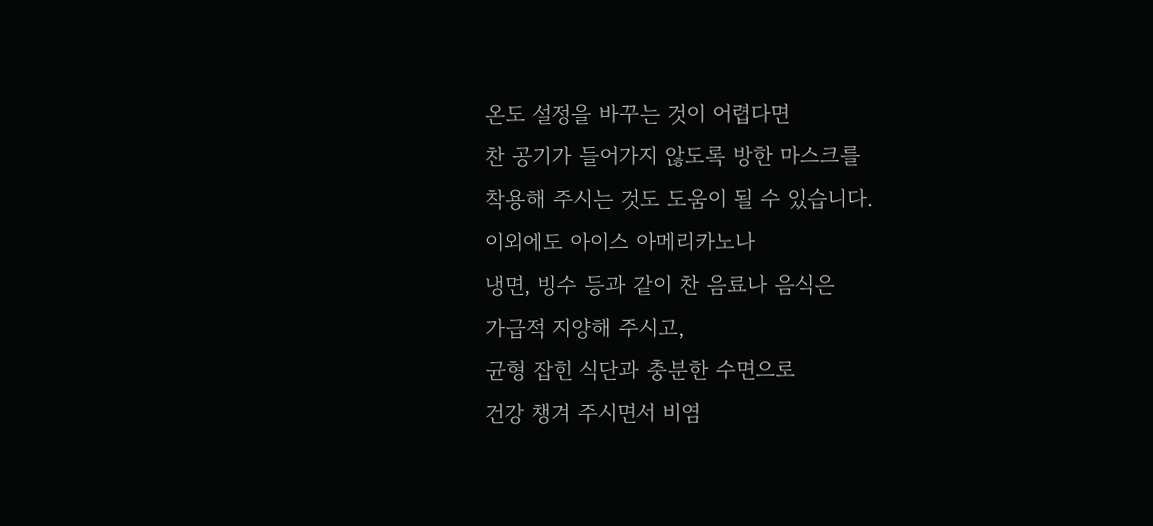온도 설정을 바꾸는 것이 어렵다면
찬 공기가 들어가지 않도록 방한 마스크를
착용해 주시는 것도 도움이 될 수 있습니다.
이외에도 아이스 아메리카노나
냉면, 빙수 등과 같이 찬 음료나 음식은
가급적 지양해 주시고,
균형 잡힌 식단과 충분한 수면으로
건강 챙겨 주시면서 비염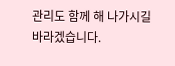관리도 함께 해 나가시길 바라겠습니다.